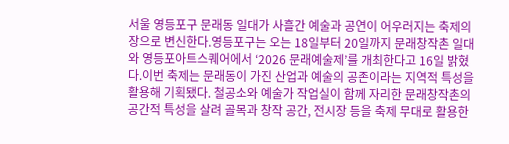서울 영등포구 문래동 일대가 사흘간 예술과 공연이 어우러지는 축제의 장으로 변신한다.영등포구는 오는 18일부터 20일까지 문래창작촌 일대와 영등포아트스퀘어에서 ‘2026 문래예술제’를 개최한다고 16일 밝혔다.이번 축제는 문래동이 가진 산업과 예술의 공존이라는 지역적 특성을 활용해 기획됐다. 철공소와 예술가 작업실이 함께 자리한 문래창작촌의 공간적 특성을 살려 골목과 창작 공간, 전시장 등을 축제 무대로 활용한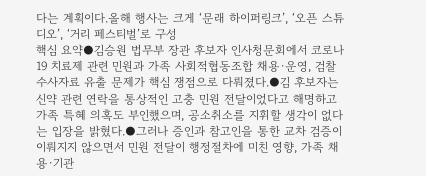다는 계획이다.올해 행사는 크게 ‘문래 하이퍼링크’, ‘오픈 스튜디오’, ‘거리 페스티벌’로 구성
핵심 요약●김승원 법무부 장관 후보자 인사청문회에서 코로나19 치료제 관련 민원과 가족 사회적협동조합 채용·운영, 검찰 수사자료 유출 문제가 핵심 쟁점으로 다뤄졌다.●김 후보자는 신약 관련 연락을 통상적인 고충 민원 전달이었다고 해명하고 가족 특혜 의혹도 부인했으며, 공소취소를 지휘할 생각이 없다는 입장을 밝혔다.●그러나 증인과 참고인을 통한 교차 검증이 이뤄지지 않으면서 민원 전달이 행정절차에 미친 영향, 가족 채용·기관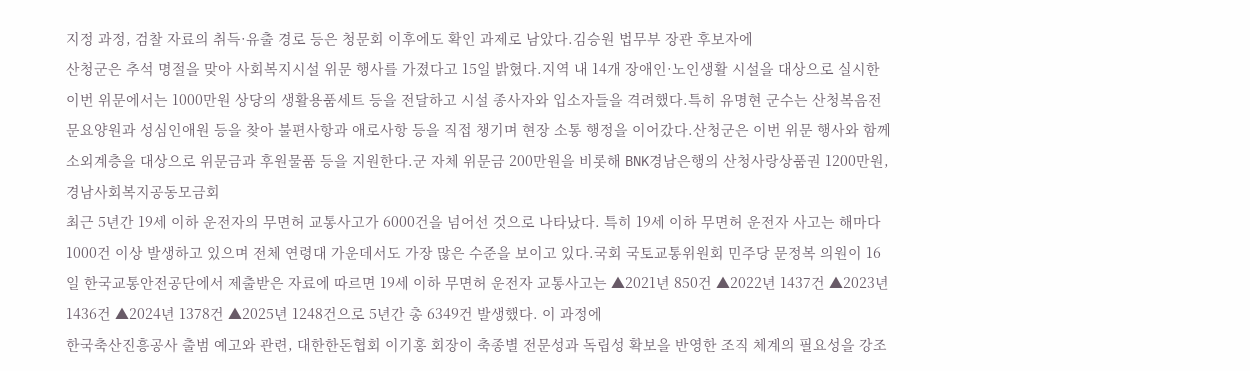지정 과정, 검찰 자료의 취득·유출 경로 등은 청문회 이후에도 확인 과제로 남았다.김승원 법무부 장관 후보자에
산청군은 추석 명절을 맞아 사회복지시설 위문 행사를 가졌다고 15일 밝혔다.지역 내 14개 장애인·노인생활 시설을 대상으로 실시한 이번 위문에서는 1000만원 상당의 생활용품세트 등을 전달하고 시설 종사자와 입소자들을 격려했다.특히 유명현 군수는 산청복음전문요양원과 성심인애원 등을 찾아 불편사항과 애로사항 등을 직접 챙기며 현장 소통 행정을 이어갔다.산청군은 이번 위문 행사와 함께 소외계층을 대상으로 위문금과 후원물품 등을 지원한다.군 자체 위문금 200만원을 비롯해 BNK경남은행의 산청사랑상품권 1200만원, 경남사회복지공동모금회
최근 5년간 19세 이하 운전자의 무면허 교통사고가 6000건을 넘어선 것으로 나타났다. 특히 19세 이하 무면허 운전자 사고는 해마다 1000건 이상 발생하고 있으며 전체 연령대 가운데서도 가장 많은 수준을 보이고 있다.국회 국토교통위원회 민주당 문정복 의원이 16일 한국교통안전공단에서 제출받은 자료에 따르면 19세 이하 무면허 운전자 교통사고는 ▲2021년 850건 ▲2022년 1437건 ▲2023년 1436건 ▲2024년 1378건 ▲2025년 1248건으로 5년간 총 6349건 발생했다. 이 과정에
한국축산진흥공사 출범 예고와 관련, 대한한돈협회 이기홍 회장이 축종별 전문성과 독립성 확보을 반영한 조직 체계의 필요성을 강조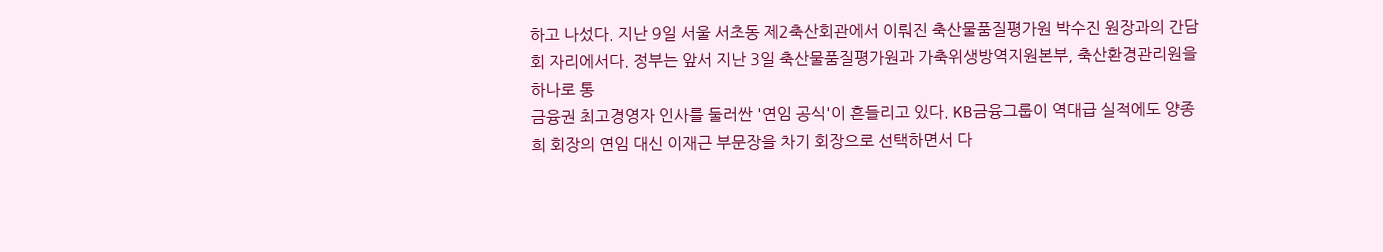하고 나섰다. 지난 9일 서울 서초동 제2축산회관에서 이뤄진 축산물품질평가원 박수진 원장과의 간담회 자리에서다. 정부는 앞서 지난 3일 축산물품질평가원과 가축위생방역지원본부, 축산환경관리원을 하나로 통
금융권 최고경영자 인사를 둘러싼 '연임 공식'이 흔들리고 있다. KB금융그룹이 역대급 실적에도 양종희 회장의 연임 대신 이재근 부문장을 차기 회장으로 선택하면서 다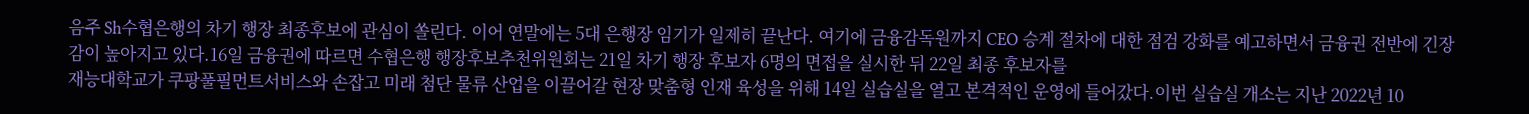음주 Sh수협은행의 차기 행장 최종후보에 관심이 쏠린다. 이어 연말에는 5대 은행장 임기가 일제히 끝난다. 여기에 금융감독원까지 CEO 승계 절차에 대한 점검 강화를 예고하면서 금융권 전반에 긴장감이 높아지고 있다.16일 금융권에 따르면 수협은행 행장후보추천위원회는 21일 차기 행장 후보자 6명의 면접을 실시한 뒤 22일 최종 후보자를
재능대학교가 쿠팡풀필먼트서비스와 손잡고 미래 첨단 물류 산업을 이끌어갈 현장 맞춤형 인재 육성을 위해 14일 실습실을 열고 본격적인 운영에 들어갔다.이번 실습실 개소는 지난 2022년 10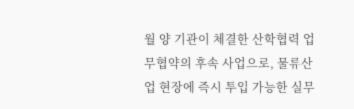월 양 기관이 체결한 산학협력 업무협약의 후속 사업으로, 물류산업 현장에 즉시 투입 가능한 실무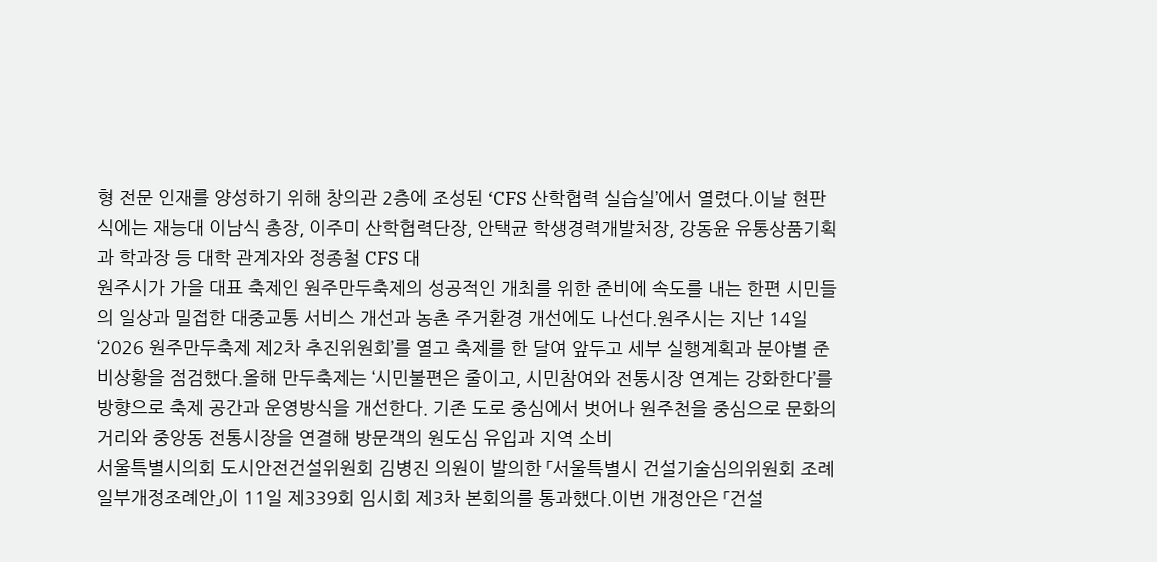형 전문 인재를 양성하기 위해 창의관 2층에 조성된 ‘CFS 산학협력 실습실’에서 열렸다.이날 현판식에는 재능대 이남식 총장, 이주미 산학협력단장, 안택균 학생경력개발처장, 강동윤 유통상품기획과 학과장 등 대학 관계자와 정종철 CFS 대
원주시가 가을 대표 축제인 원주만두축제의 성공적인 개최를 위한 준비에 속도를 내는 한편 시민들의 일상과 밀접한 대중교통 서비스 개선과 농촌 주거환경 개선에도 나선다.원주시는 지난 14일 ‘2026 원주만두축제 제2차 추진위원회’를 열고 축제를 한 달여 앞두고 세부 실행계획과 분야별 준비상황을 점검했다.올해 만두축제는 ‘시민불편은 줄이고, 시민참여와 전통시장 연계는 강화한다’를 방향으로 축제 공간과 운영방식을 개선한다. 기존 도로 중심에서 벗어나 원주천을 중심으로 문화의거리와 중앙동 전통시장을 연결해 방문객의 원도심 유입과 지역 소비
서울특별시의회 도시안전건설위원회 김병진 의원이 발의한 「서울특별시 건설기술심의위원회 조례 일부개정조례안」이 11일 제339회 임시회 제3차 본회의를 통과했다.이번 개정안은 「건설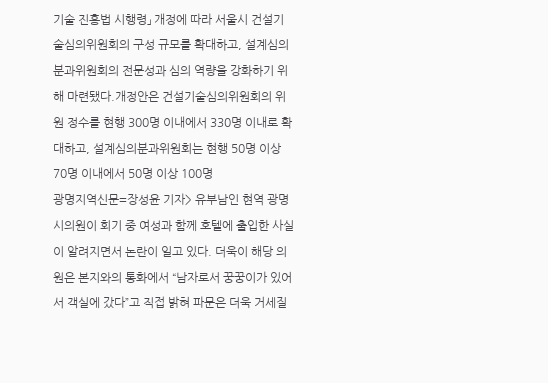기술 진흥법 시행령」 개정에 따라 서울시 건설기술심의위원회의 구성 규모를 확대하고, 설계심의분과위원회의 전문성과 심의 역량을 강화하기 위해 마련됐다.개정안은 건설기술심의위원회의 위원 정수를 현행 300명 이내에서 330명 이내로 확대하고, 설계심의분과위원회는 현행 50명 이상 70명 이내에서 50명 이상 100명
광명지역신문=장성윤 기자> 유부남인 현역 광명시의원이 회기 중 여성과 함께 호텔에 출입한 사실이 알려지면서 논란이 일고 있다. 더욱이 해당 의원은 본지와의 통화에서 “남자로서 꿍꿍이가 있어서 객실에 갔다”고 직접 밝혀 파문은 더욱 거세질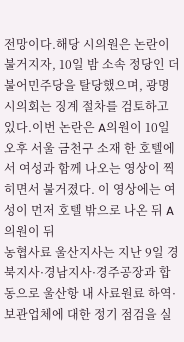전망이다.해당 시의원은 논란이 불거지자, 10일 밤 소속 정당인 더불어민주당을 탈당했으며, 광명시의회는 징계 절차를 검토하고 있다.이번 논란은 A의원이 10일 오후 서울 금천구 소재 한 호텔에서 여성과 함께 나오는 영상이 찍히면서 불거졌다. 이 영상에는 여성이 먼저 호텔 밖으로 나온 뒤 A의원이 뒤
농협사료 울산지사는 지난 9일 경북지사·경남지사·경주공장과 합동으로 울산항 내 사료원료 하역·보관업체에 대한 정기 점검을 실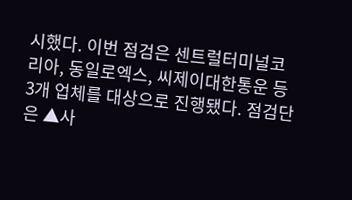시했다. 이번 점검은 센트럴터미널코리아, 동일로엑스, 씨제이대한통운 등 3개 업체를 대상으로 진행됐다. 점검단은 ▲사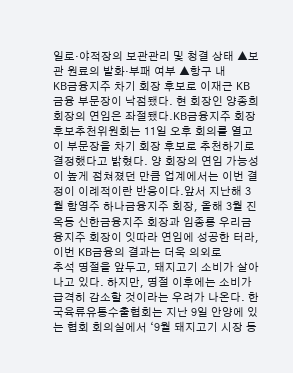일로·야적장의 보관관리 및 청결 상태 ▲보관 원료의 발화·부패 여부 ▲항구 내
KB금융지주 차기 회장 후보로 이재근 KB금융 부문장이 낙점됐다. 현 회장인 양종희 회장의 연임은 좌절됐다.KB금융지주 회장후보추천위원회는 11일 오후 회의를 열고 이 부문장을 차기 회장 후보로 추천하기로 결정했다고 밝혔다. 양 회장의 연임 가능성이 높게 점쳐졌던 만큼 업계에서는 이번 결정이 이례적이란 반응이다.앞서 지난해 3월 함영주 하나금융지주 회장, 올해 3월 진옥동 신한금융지주 회장과 임종룡 우리금융지주 회장이 잇따라 연임에 성공한 터라, 이번 KB금융의 결과는 더욱 의외로
추석 명절을 앞두고, 돼지고기 소비가 살아나고 있다. 하지만, 명절 이후에는 소비가 급격히 감소할 것이라는 우려가 나온다. 한국육류유통수출협회는 지난 9일 안양에 있는 협회 회의실에서 ‘9월 돼지고기 시장 동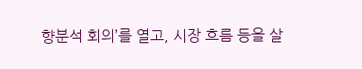향분석 회의’를 열고, 시장 흐름 등을 살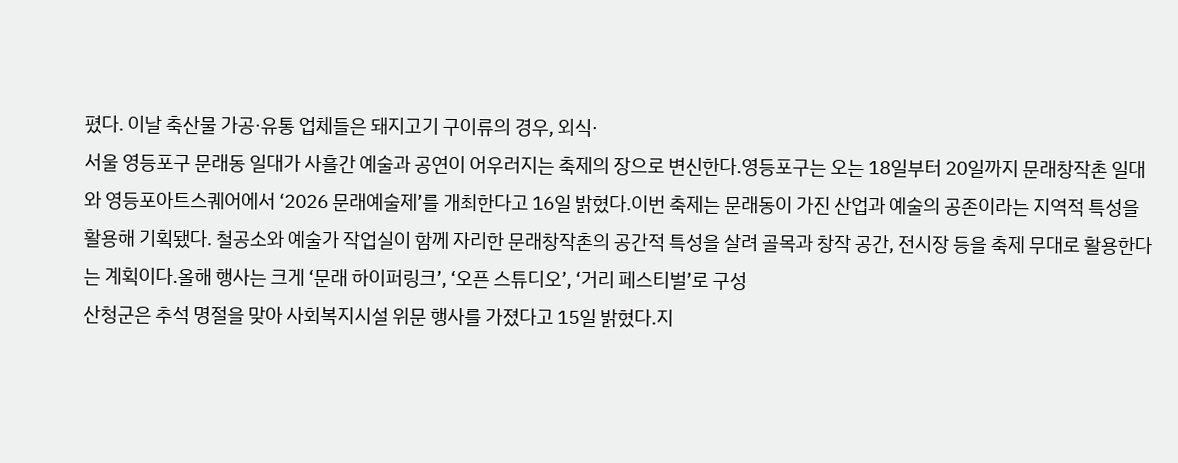폈다. 이날 축산물 가공·유통 업체들은 돼지고기 구이류의 경우, 외식·
서울 영등포구 문래동 일대가 사흘간 예술과 공연이 어우러지는 축제의 장으로 변신한다.영등포구는 오는 18일부터 20일까지 문래창작촌 일대와 영등포아트스퀘어에서 ‘2026 문래예술제’를 개최한다고 16일 밝혔다.이번 축제는 문래동이 가진 산업과 예술의 공존이라는 지역적 특성을 활용해 기획됐다. 철공소와 예술가 작업실이 함께 자리한 문래창작촌의 공간적 특성을 살려 골목과 창작 공간, 전시장 등을 축제 무대로 활용한다는 계획이다.올해 행사는 크게 ‘문래 하이퍼링크’, ‘오픈 스튜디오’, ‘거리 페스티벌’로 구성
산청군은 추석 명절을 맞아 사회복지시설 위문 행사를 가졌다고 15일 밝혔다.지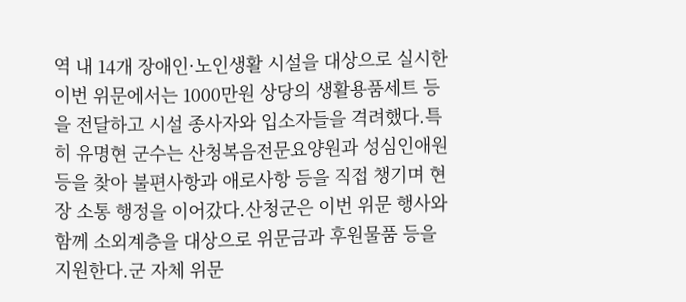역 내 14개 장애인·노인생활 시설을 대상으로 실시한 이번 위문에서는 1000만원 상당의 생활용품세트 등을 전달하고 시설 종사자와 입소자들을 격려했다.특히 유명현 군수는 산청복음전문요양원과 성심인애원 등을 찾아 불편사항과 애로사항 등을 직접 챙기며 현장 소통 행정을 이어갔다.산청군은 이번 위문 행사와 함께 소외계층을 대상으로 위문금과 후원물품 등을 지원한다.군 자체 위문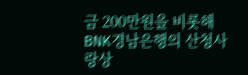금 200만원을 비롯해 BNK경남은행의 산청사랑상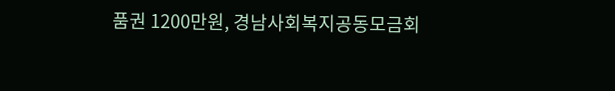품권 1200만원, 경남사회복지공동모금회